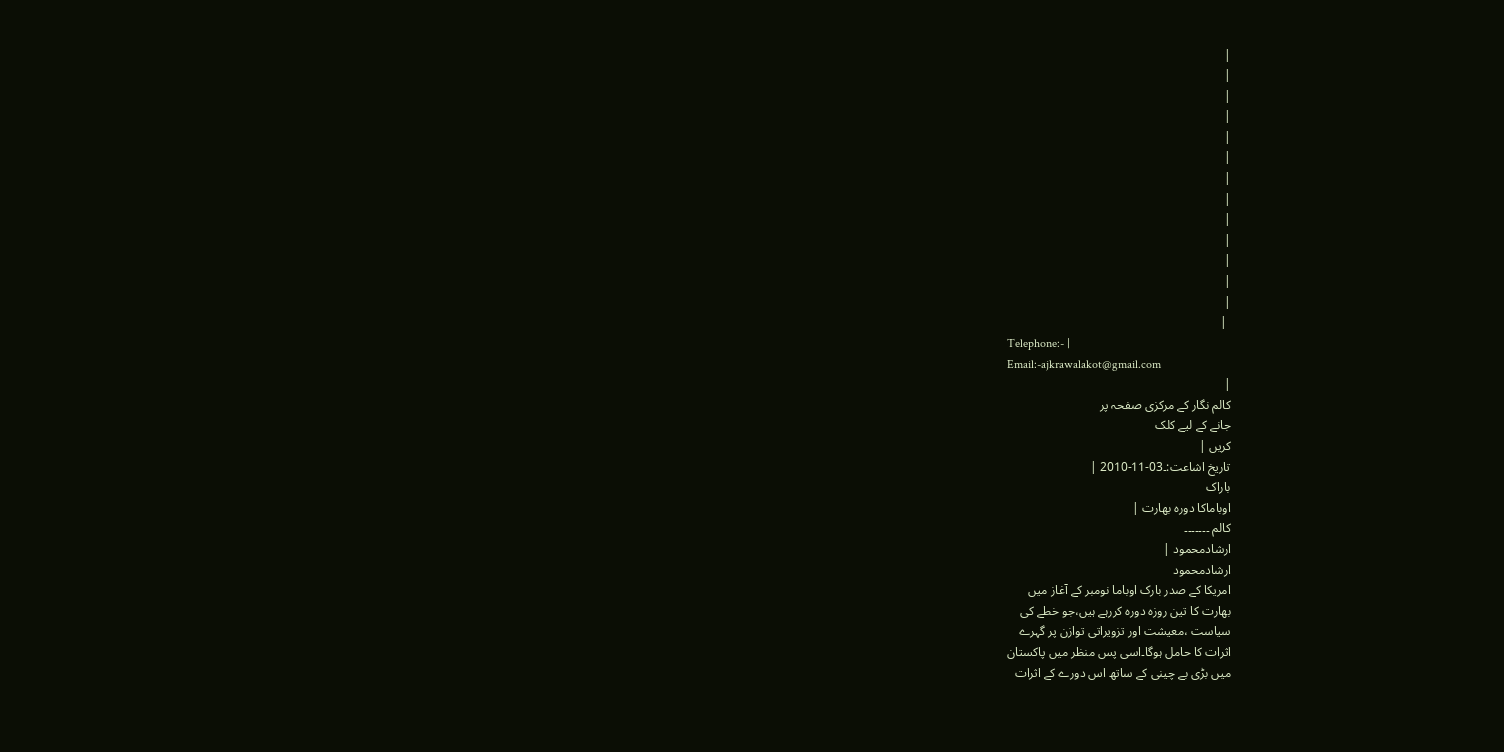|
|
|
|
|
|
|
|
|
|
|
|
|
 |
Telephone:- |
Email:-ajkrawalakot@gmail.com
|
کالم نگار کے مرکزی صفحہ پر
جانے کے لیے کلک
کریں |
تاریخ اشاعت:۔03-11-2010 |
باراک
اوباماکا دورہ بھارت |
کالم ۔۔۔۔۔۔۔
ارشادمحمود |
ارشادمحمود
امریکا کے صدر بارک اوباما نومبر کے آغاز میں
بھارت کا تین روزہ دورہ کررہے ہیں،جو خطے کی
سیاست ،معیشت اور تزویراتی توازن پر گہرے
اثرات کا حامل ہوگا۔اسی پس منظر میں پاکستان
میں بڑی بے چینی کے ساتھ اس دورے کے اثرات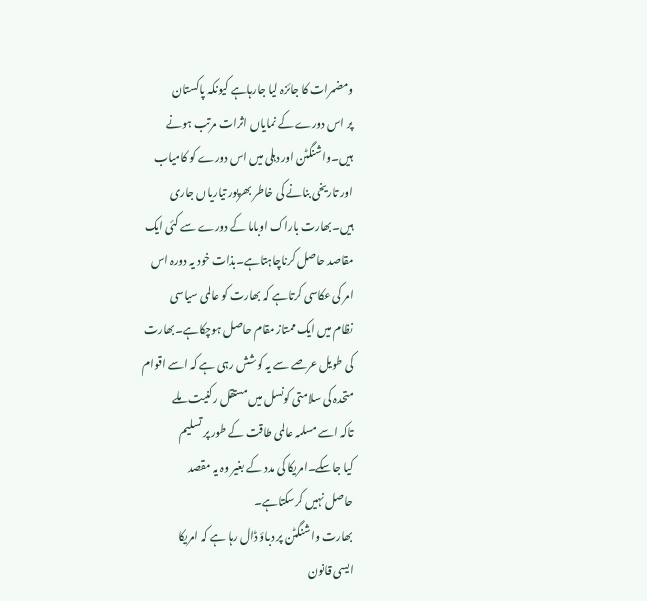ومضمرات کا جائزہ لیا جارہاہے کیونکہ پاکستان
پر اس دورے کے نمایاں اثرات مرتب ہونے
ہیں۔واشنگٹن اور دہلی میں اس دورے کو کامیاب
اور تاریخی بنانے کی خاطر بھرپور تیاریاں جاری
ہیں۔بھارت باراک اوباما کے دورے سے کئی ایک
مقاصد حاصل کرناچاہتاہے۔بذات خود یہ دورہ اس
امر کی عکاسی کرتاہے کہ بھارت کو عالمی سیاسی
نظام میں ایک ممتاز مقام حاصل ہوچکاہے۔بھارت
کی طویل عرصے سے یہ کوشش رہی ہے کہ اسے اقوام
متحدہ کی سلامتی کونسل میں مستقل رکنیت ملے
تاکہ اسے مسلمہ عالمی طاقت کے طور پر تسلیم
کیا جاسکے۔امریکا کی مدد کے بغیر وہ یہ مقصد
حاصل نہیں کرسکتاہے۔
بھارت واشنگٹن پر دباؤ ڈال رہا ہے کہ امریکا
ایسی قانون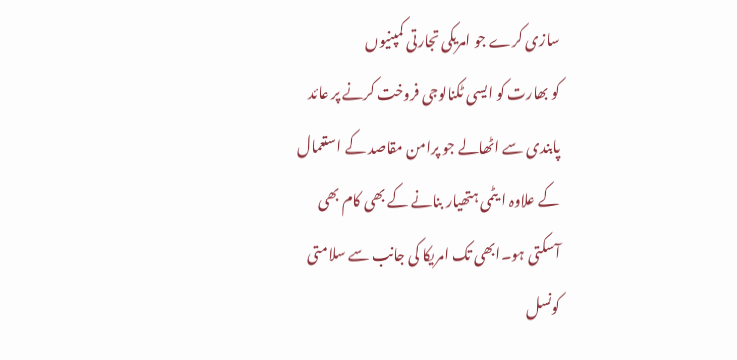سازی کرے جو امریکی تجارتی کمپنیوں
کو بھارت کو ایسی ٹکنالوجی فروخت کرنے پر عائد
پابندی سے اٹھالے جو پرامن مقاصد کے استعمال
کے علاوہ ا یٹمی ہتھیار بنانے کے بھی کام بھی
آسکتی ہو۔ابھی تک امریکا کی جانب سے سلامتی
کونسل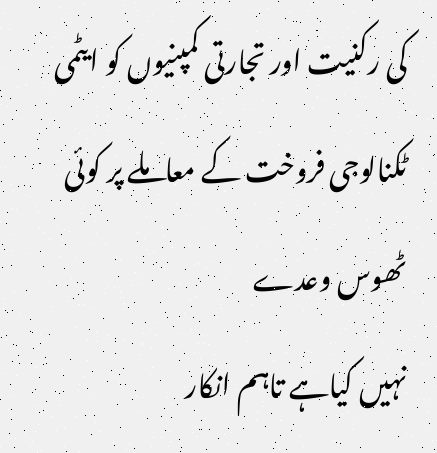کی رکنیت اور تجارتی کمپنیوں کو ایٹمی
ٹکنالوجی فروخت کے معاملے پر کوئی ٹھوس وعدے
نہیں کیاہے تاہم انکار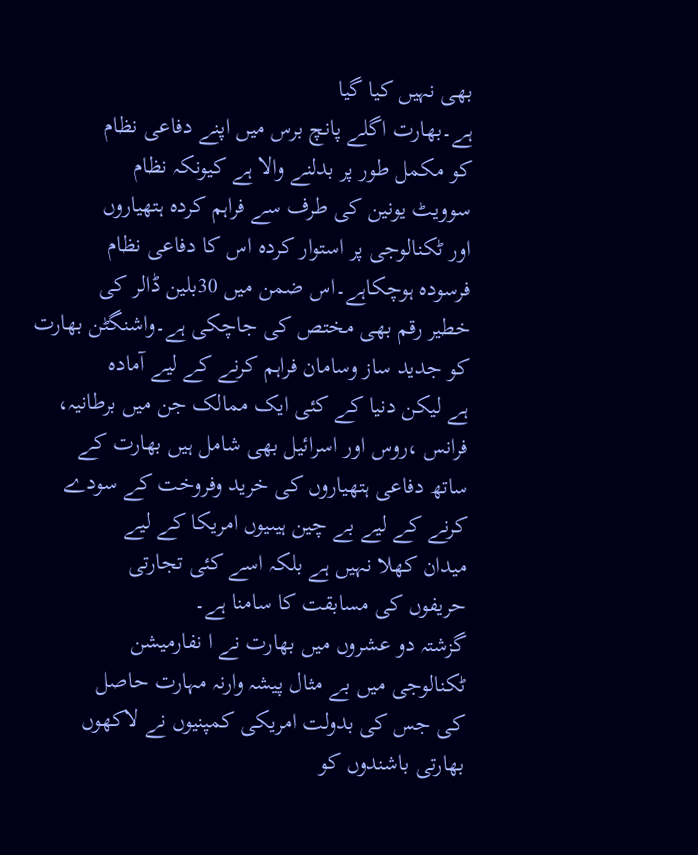بھی نہیں کیا گیا
ہے۔بھارت اگلے پانچ برس میں اپنے دفاعی نظام
کو مکمل طور پر بدلنے والا ہے کیونکہ نظام
سوویٹ یونین کی طرف سے فراہم کردہ ہتھیاروں
اور ٹکنالوجی پر استوار کردہ اس کا دفاعی نظام
فرسودہ ہوچکاہے۔اس ضمن میں 30بلین ڈالر کی
خطیر رقم بھی مختص کی جاچکی ہے۔واشنگٹن بھارت
کو جدید ساز وسامان فراہم کرنے کے لیے آمادہ
ہے لیکن دنیا کے کئی ایک ممالک جن میں برطانیہ،
فرانس ،روس اور اسرائیل بھی شامل ہیں بھارت کے
ساتھ دفاعی ہتھیاروں کی خرید وفروخت کے سودے
کرنے کے لیے بے چین ہیںیوں امریکا کے لیے
میدان کھلا نہیں ہے بلکہ اسے کئی تجارتی
حریفوں کی مسابقت کا سامنا ہے۔
گزشتہ دو عشروں میں بھارت نے ا نفارمیشن
ٹکنالوجی میں بے مثال پیشہ وارنہ مہارت حاصل
کی جس کی بدولت امریکی کمپنیوں نے لاکھوں
بھارتی باشندوں کو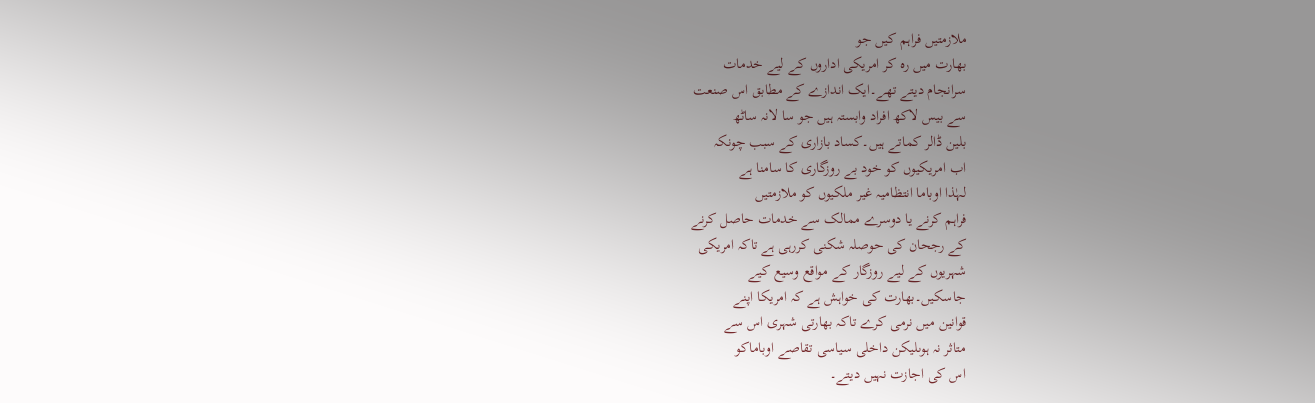ملازمتیں فراہم کیں جو
بھارت میں رہ کر امریکی اداروں کے لیے خدمات
سرانجام دیتے تھے۔ایک اندازے کے مطابق اس صنعت
سے بیس لاکھ افراد وابستہ ہیں جو سا لانہ ساٹھ
بلین ڈالر کماتے ہیں۔کساد بازاری کے سبب چونکہ
اب امریکیوں کو خود بے روزگاری کا سامنا ہے
لہٰذا اوباما انتظامیہ غیر ملکیوں کو ملازمتیں
فراہم کرنے یا دوسرے ممالک سے خدمات حاصل کرنے
کے رجحان کی حوصلہ شکنی کررہی ہے تاکہ امریکی
شہریوں کے لیے روزگار کے مواقع وسیع کیے
جاسکیں۔بھارت کی خواہش ہے کہ امریکا اپنے
قوانین میں نرمی کرے تاکہ بھارتی شہری اس سے
متاثر نہ ہوںلیکن داخلی سیاسی تقاصے اوباماکو
اس کی اجازت نہیں دیتے۔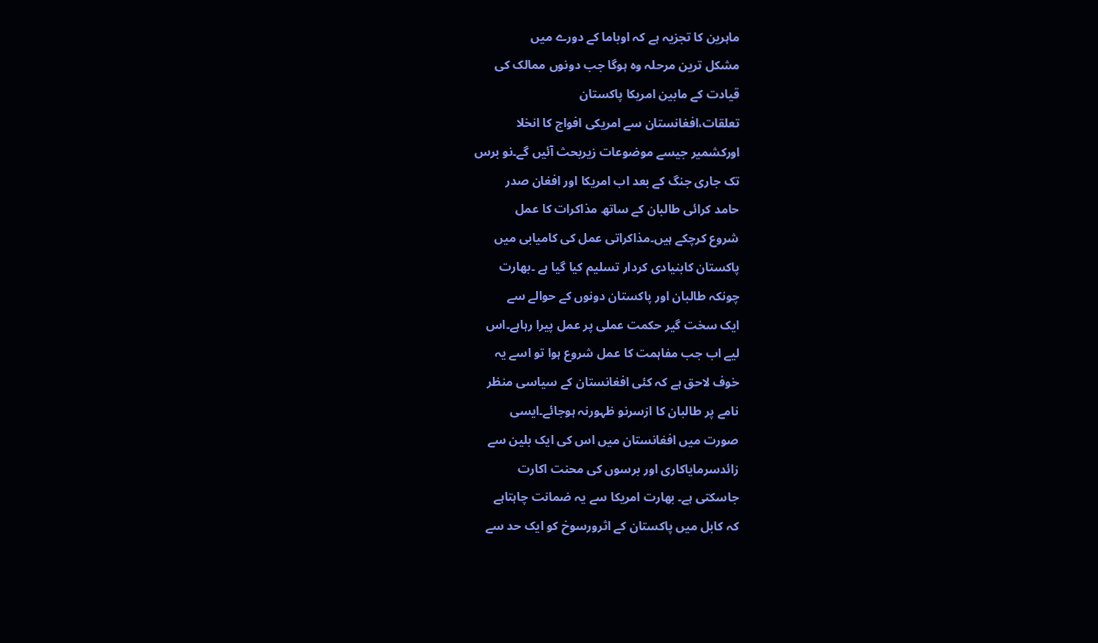ماہرین کا تجزیہ ہے کہ اوباما کے دورے میں
مشکل ترین مرحلہ وہ ہوگا جب دونوں ممالک کی
قیادت کے مابین امریکا پاکستان
تعلقات،افغانستان سے امریکی افواج کا انخلا
اورکشمیر جیسے موضوعات زیربحث آئیں گے۔نو برس
تک جاری جنگ کے بعد اب امریکا اور افغان صدر
حامد کرائی طالبان کے ساتھ مذاکرات کا عمل
شروع کرچکے ہیں۔مذاکراتی عمل کی کامیابی میں
پاکستان کابنیادی کردار تسلیم کیا گیا ہے ۔بھارت
چونکہ طالبان اور پاکستان دونوں کے حوالے سے
ایک سخت گیر حکمت عملی پر عمل پیرا رہاہے۔اس
لیے اب جب مفاہمت کا عمل شروع ہوا تو اسے یہ
خوف لاحق ہے کہ کئی افغانستان کے سیاسی منظر
نامے پر طالبان کا ازسرنو ظہورنہ ہوجائے۔ایسی
صورت میں افغانستان میں اس کی ایک بلین سے
زائدسرمایاکاری اور برسوں کی محنت اکارت
جاسکتی ہے۔ بھارت امریکا سے یہ ضمانت چاہتاہے
کہ کابل میں پاکستان کے اثرورسوخ کو ایک حد سے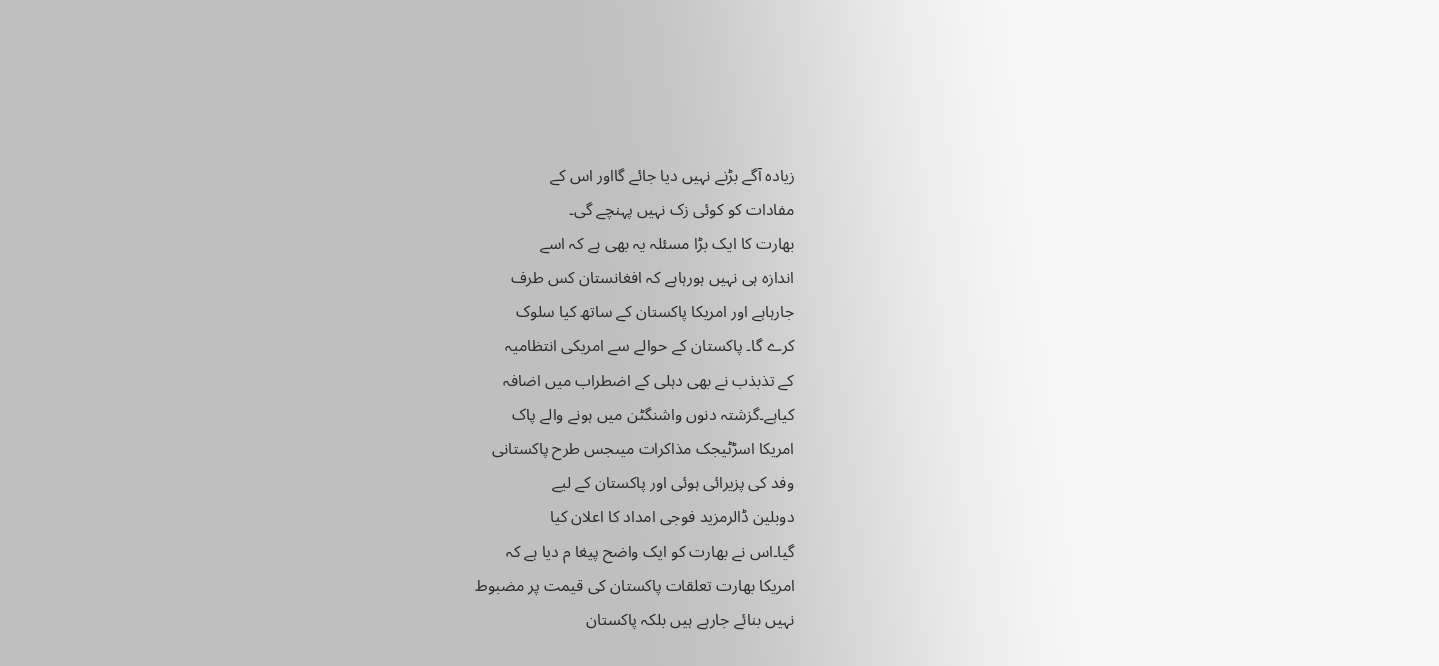زیادہ آگے بڑنے نہیں دیا جائے گااور اس کے
مفادات کو کوئی زک نہیں پہنچے گی۔
بھارت کا ایک بڑا مسئلہ یہ بھی ہے کہ اسے
اندازہ ہی نہیں ہورہاہے کہ افغانستان کس طرف
جارہاہے اور امریکا پاکستان کے ساتھ کیا سلوک
کرے گا۔ پاکستان کے حوالے سے امریکی انتظامیہ
کے تذبذب نے بھی دہلی کے اضطراب میں اضافہ
کیاہے۔گزشتہ دنوں واشنگٹن میں ہونے والے پاک
امریکا اسڑٹیجک مذاکرات میںجس طرح پاکستانی
وفد کی پزیرائی ہوئی اور پاکستان کے لیے
دوبلین ڈالرمزید فوجی امداد کا اعلان کیا
گیا۔اس نے بھارت کو ایک واضح پیغا م دیا ہے کہ
امریکا بھارت تعلقات پاکستان کی قیمت پر مضبوط
نہیں بنائے جارہے ہیں بلکہ پاکستان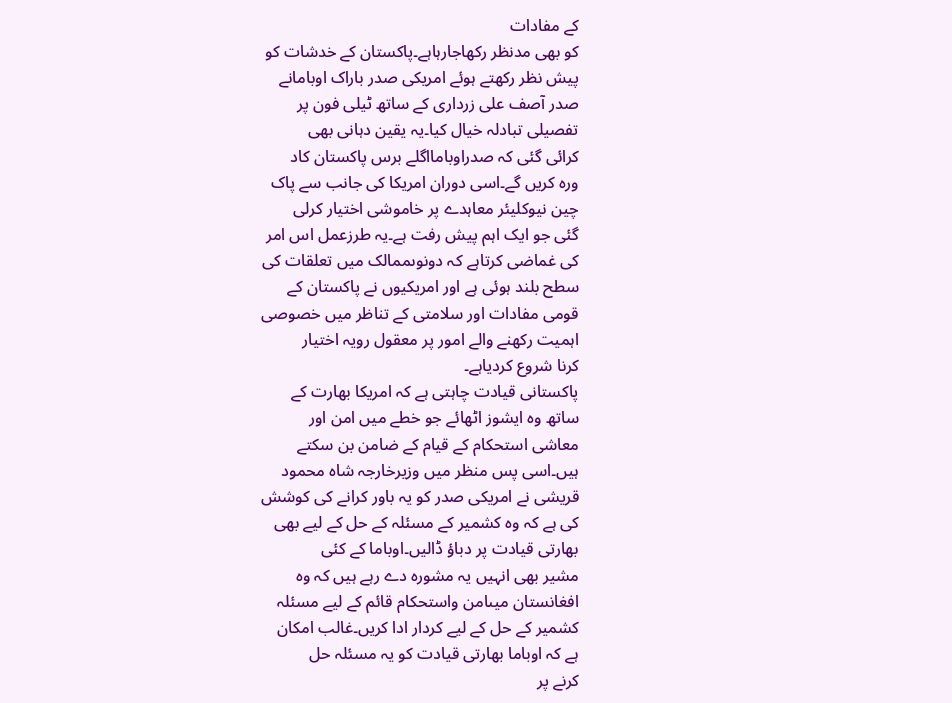کے مفادات
کو بھی مدنظر رکھاجارہاہے۔پاکستان کے خدشات کو
پیش نظر رکھتے ہوئے امریکی صدر باراک اوبامانے
صدر آصف علی زرداری کے ساتھ ٹیلی فون پر
تفصیلی تبادلہ خیال کیا۔یہ یقین دہانی بھی
کرائی گئی کہ صدراوبامااگلے برس پاکستان کاد
ورہ کریں گے۔اسی دوران امریکا کی جانب سے پاک
چین نیوکلیئر معاہدے پر خاموشی اختیار کرلی
گئی جو ایک اہم پیش رفت ہے۔یہ طرزعمل اس امر
کی غماضی کرتاہے کہ دونوںممالک میں تعلقات کی
سطح بلند ہوئی ہے اور امریکیوں نے پاکستان کے
قومی مفادات اور سلامتی کے تناظر میں خصوصی
اہمیت رکھنے والے امور پر معقول رویہ اختیار
کرنا شروع کردیاہے۔
پاکستانی قیادت چاہتی ہے کہ امریکا بھارت کے
ساتھ وہ ایشوز اٹھائے جو خطے میں امن اور
معاشی استحکام کے قیام کے ضامن بن سکتے
ہیں۔اسی پس منظر میں وزیرخارجہ شاہ محمود
قریشی نے امریکی صدر کو یہ باور کرانے کی کوشش
کی ہے کہ وہ کشمیر کے مسئلہ کے حل کے لیے بھی
بھارتی قیادت پر دباؤ ڈالیں۔اوباما کے کئی
مشیر بھی انہیں یہ مشورہ دے رہے ہیں کہ وہ
افغانستان میںامن واستحکام قائم کے لیے مسئلہ
کشمیر کے حل کے لیے کردار ادا کریں۔غالب امکان
ہے کہ اوباما بھارتی قیادت کو یہ مسئلہ حل
کرنے پر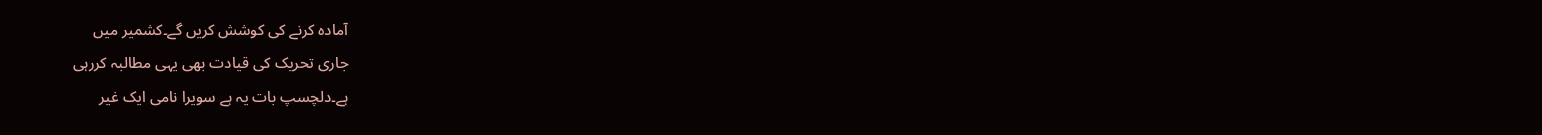آمادہ کرنے کی کوشش کریں گے۔کشمیر میں
جاری تحریک کی قیادت بھی یہی مطالبہ کررہی
ہے۔دلچسپ بات یہ ہے سویرا نامی ایک غیر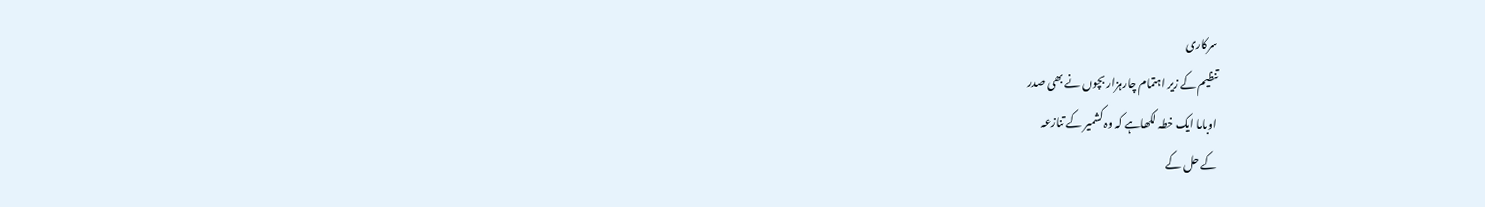سرکاری
تنظیم کے زیر اہتمام چارہزار بچوں نے بھی صدر
اوباما ایک خطہ لکھاہے کہ وہ کشمیر کے تنازعہ
کے حل کے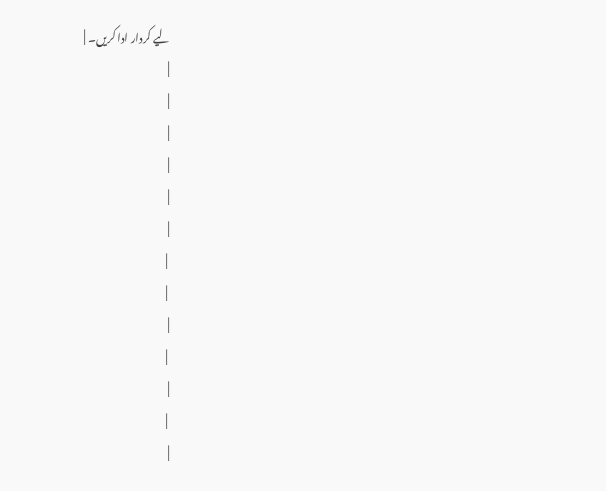لیے کردار ادا کریں۔ |
|
|
|
|
|
|
 |
 |
|
 |
|
 |
|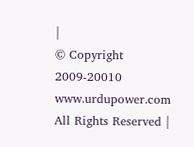|
© Copyright 2009-20010 www.urdupower.com All Rights Reserved |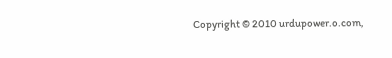Copyright © 2010 urdupower.o.com,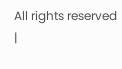All rights reserved
|